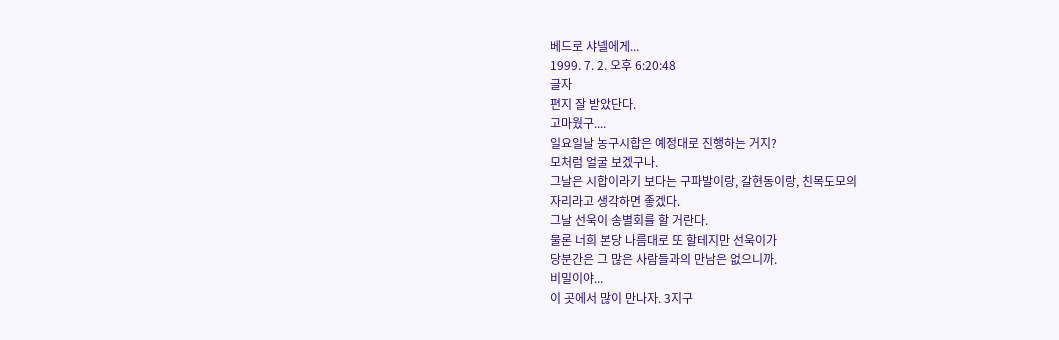베드로 샤넬에게...
1999. 7. 2. 오후 6:20:48
글자
편지 잘 받았단다.
고마웠구....
일요일날 농구시합은 예정대로 진행하는 거지?
모처럼 얼굴 보겠구나.
그날은 시합이라기 보다는 구파발이랑, 갈현동이랑, 친목도모의
자리라고 생각하면 좋겠다.
그날 선욱이 송별회를 할 거란다.
물론 너희 본당 나름대로 또 할테지만 선욱이가
당분간은 그 많은 사람들과의 만남은 없으니까.
비밀이야...
이 곳에서 많이 만나자. 3지구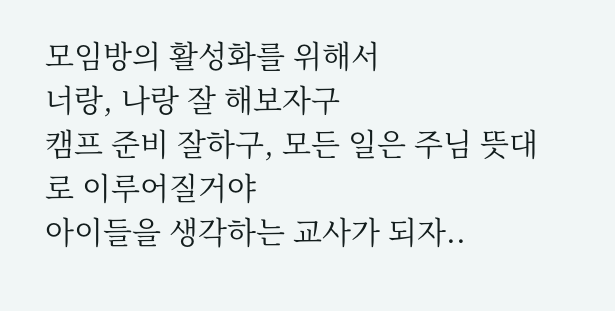모임방의 활성화를 위해서
너랑, 나랑 잘 해보자구
캠프 준비 잘하구, 모든 일은 주님 뜻대로 이루어질거야
아이들을 생각하는 교사가 되자..